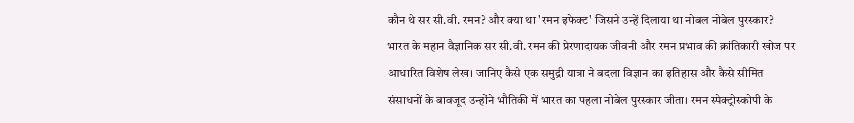कौन थे सर सी.वी. रमन? और क्या था 'रमन इफेक्ट' जिसने उन्हें दिलाया था नोबल नोबेल पुरस्कार?
भारत के महान वैज्ञानिक सर सी.वी. रमन की प्रेरणादायक जीवनी और रमन प्रभाव की क्रांतिकारी खोज पर आधारित विशेष लेख। जानिए कैसे एक समुद्री यात्रा ने बदला विज्ञान का इतिहास और कैसे सीमित संसाधनों के बावजूद उन्होंने भौतिकी में भारत का पहला नोबेल पुरस्कार जीता। रमन स्पेक्ट्रोस्कोपी के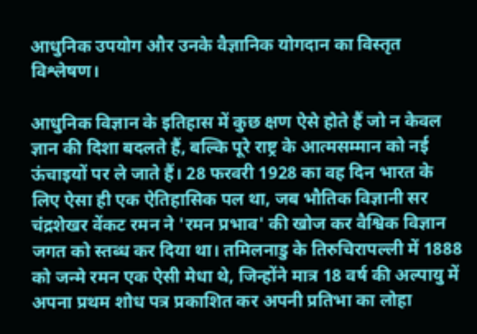आधुनिक उपयोग और उनके वैज्ञानिक योगदान का विस्तृत विश्लेषण।

आधुनिक विज्ञान के इतिहास में कुछ क्षण ऐसे होते हैं जो न केवल ज्ञान की दिशा बदलते हैं, बल्कि पूरे राष्ट्र के आत्मसम्मान को नई ऊंचाइयों पर ले जाते हैं। 28 फरवरी 1928 का वह दिन भारत के लिए ऐसा ही एक ऐतिहासिक पल था, जब भौतिक विज्ञानी सर चंद्रशेखर वेंकट रमन ने 'रमन प्रभाव' की खोज कर वैश्विक विज्ञान जगत को स्तब्ध कर दिया था। तमिलनाडु के तिरुचिरापल्ली में 1888 को जन्मे रमन एक ऐसी मेधा थे, जिन्होंने मात्र 18 वर्ष की अल्पायु में अपना प्रथम शोध पत्र प्रकाशित कर अपनी प्रतिभा का लोहा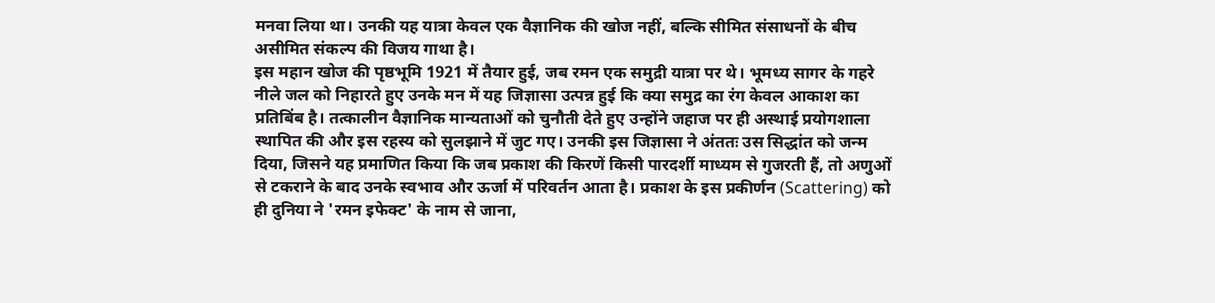मनवा लिया था। उनकी यह यात्रा केवल एक वैज्ञानिक की खोज नहीं, बल्कि सीमित संसाधनों के बीच असीमित संकल्प की विजय गाथा है।
इस महान खोज की पृष्ठभूमि 1921 में तैयार हुई, जब रमन एक समुद्री यात्रा पर थे। भूमध्य सागर के गहरे नीले जल को निहारते हुए उनके मन में यह जिज्ञासा उत्पन्न हुई कि क्या समुद्र का रंग केवल आकाश का प्रतिबिंब है। तत्कालीन वैज्ञानिक मान्यताओं को चुनौती देते हुए उन्होंने जहाज पर ही अस्थाई प्रयोगशाला स्थापित की और इस रहस्य को सुलझाने में जुट गए। उनकी इस जिज्ञासा ने अंततः उस सिद्धांत को जन्म दिया, जिसने यह प्रमाणित किया कि जब प्रकाश की किरणें किसी पारदर्शी माध्यम से गुजरती हैं, तो अणुओं से टकराने के बाद उनके स्वभाव और ऊर्जा में परिवर्तन आता है। प्रकाश के इस प्रकीर्णन (Scattering) को ही दुनिया ने 'रमन इफेक्ट' के नाम से जाना,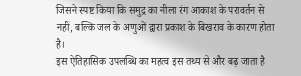जिसने स्पष्ट किया कि समुद्र का नीला रंग आकाश के परावर्तन से नहीं, बल्कि जल के अणुओं द्वारा प्रकाश के बिखराव के कारण होता है।
इस ऐतिहासिक उपलब्धि का महत्व इस तथ्य से और बढ़ जाता है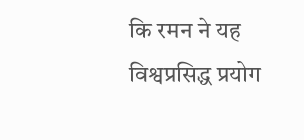कि रमन ने यह विश्वप्रसिद्ध प्रयोग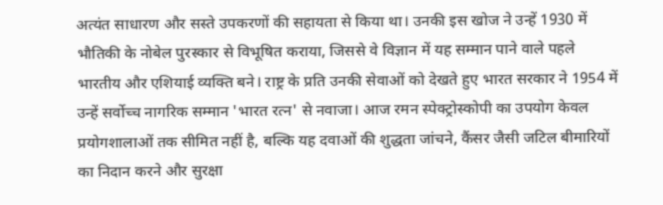अत्यंत साधारण और सस्ते उपकरणों की सहायता से किया था। उनकी इस खोज ने उन्हें 1930 में भौतिकी के नोबेल पुरस्कार से विभूषित कराया, जिससे वे विज्ञान में यह सम्मान पाने वाले पहले भारतीय और एशियाई व्यक्ति बने। राष्ट्र के प्रति उनकी सेवाओं को देखते हुए भारत सरकार ने 1954 में उन्हें सर्वोच्च नागरिक सम्मान 'भारत रत्न' से नवाजा। आज रमन स्पेक्ट्रोस्कोपी का उपयोग केवल प्रयोगशालाओं तक सीमित नहीं है, बल्कि यह दवाओं की शुद्धता जांचने, कैंसर जैसी जटिल बीमारियों का निदान करने और सुरक्षा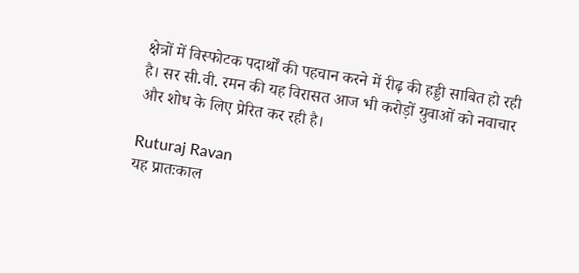क्षेत्रों में विस्फोटक पदार्थों की पहचान करने में रीढ़ की हड्डी साबित हो रही है। सर सी.वी. रमन की यह विरासत आज भी करोड़ों युवाओं को नवाचार और शोध के लिए प्रेरित कर रही है।

Ruturaj Ravan
यह प्रातःकाल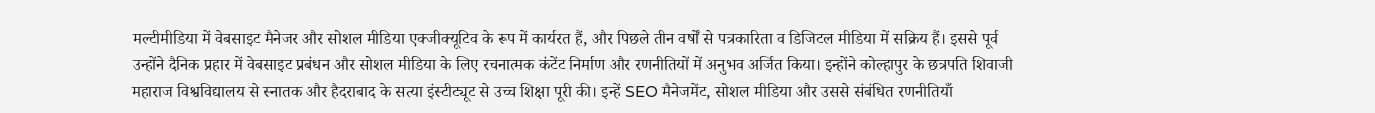मल्टीमीडिया में वेबसाइट मैनेजर और सोशल मीडिया एक्जीक्यूटिव के रूप में कार्यरत हैं, और पिछले तीन वर्षों से पत्रकारिता व डिजिटल मीडिया में सक्रिय हैं। इससे पूर्व उन्होंने दैनिक प्रहार में वेबसाइट प्रबंधन और सोशल मीडिया के लिए रचनात्मक कंटेंट निर्माण और रणनीतियों में अनुभव अर्जित किया। इन्होंने कोल्हापुर के छत्रपति शिवाजी महाराज विश्वविद्यालय से स्नातक और हैदराबाद के सत्या इंस्टीट्यूट से उच्च शिक्षा पूरी की। इन्हें SEO मैनेजमेंट, सोशल मीडिया और उससे संबंधित रणनीतियाँ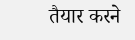तैयार करने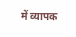में व्यापक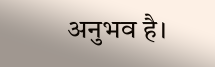अनुभव है।